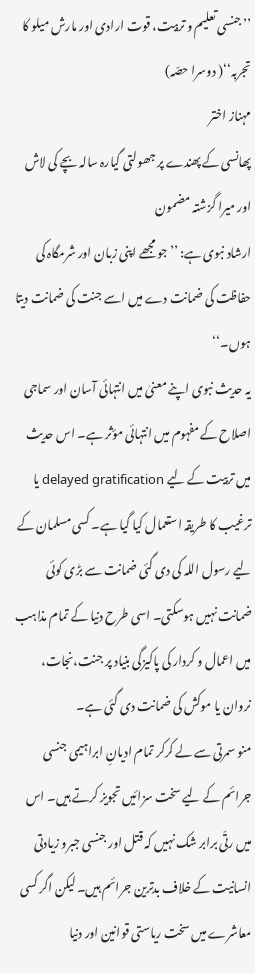’’جنسی تعلیم و تربیت، قوت ارادی اور مارش میلو کا تجربہ‘‘( دوسرا حصّہ)
مہناز اختر
پھانسی کے پھندے پر جھولتی گیارہ سالہ بچے کی لاش اور میرا گزشتہ مضمون
ارشاد نبوی ہے: ’’جو مجھے اپنی زبان اور شرمگاہ کی حفاظت کی ضمانت دے میں اسے جنت کی ضمانت دیتا ہوں۔‘‘
یہ حدیث نبوی اپنے معنیٰ میں انتہائی آسان اور سماجی اصلاح کے مفہوم میں انتہائی مؤثر ہے۔ اس حدیث میں تربیت کے لیے delayed gratification یا ترغیب کا طریقہ استعمال کیا گیا ہے۔ کسی مسلمان کے لیے رسول اللہ کی دی گئی ضمانت سے بڑی کوئی ضمانت نہیں ہوسکتی۔ اسی طرح دنیا کے تمام مذاہب میں اعمال و کردار کی پاکیزگی بنیاد پر جنت،نجات، نروان یا موکش کی ضمانت دی گئی ہے۔
منو سمرتی سے لے کرکر تمام ادیانِ ابراہیمی جنسی جرائم کے لیے سخت سزائیں تجویز کرتے ہیں۔ اس میں رتّی برابر شک نہیں کہ قتل اور جنسی جبرو زیادتی انسانیت کے خلاف بدترین جرائم ہیں۔ لیکن اگر کسی معاشرے میں سخت ریاستی قوانین اور دنیا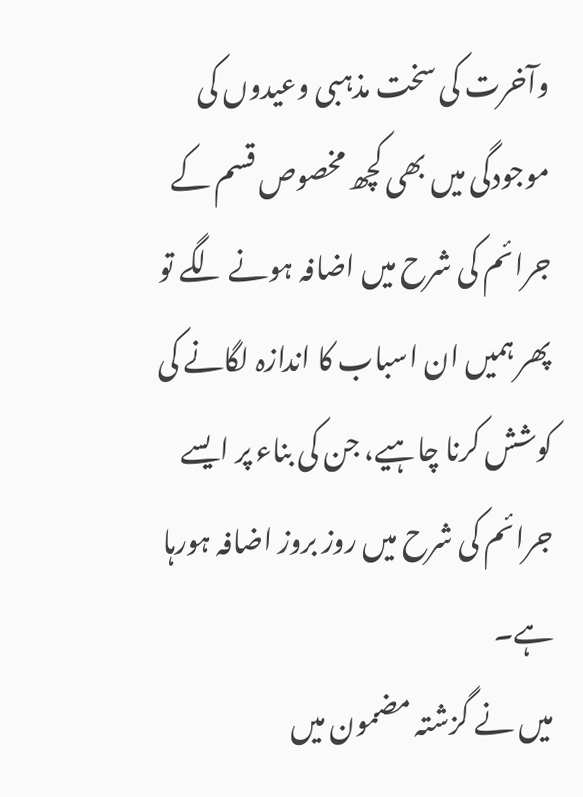وآخرت کی سخت مذہبی وعیدوں کی موجودگی میں بھی کچھ مخصوص قسم کے جرائم کی شرح میں اضافہ ہونے لگے تو پھر ہمیں ان اسباب کا اندازہ لگانے کی کوشش کرنا چاہیے، جن کی بناء پر ایسے جرائم کی شرح میں روز بروز اضافہ ہورہا ہے۔
میں نے گزشتہ مضمون میں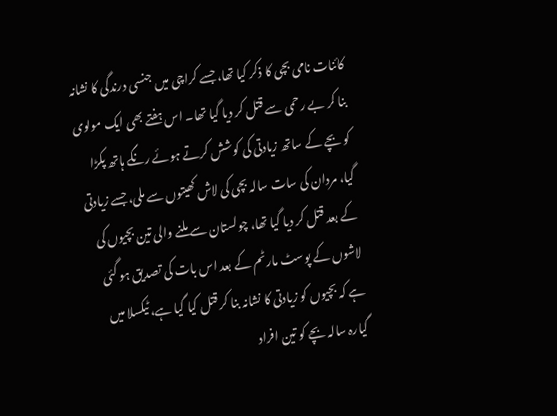کائنات نامی بچی کا ذکر کیا تھا، جسے کراچی میں جنسی درندگی کا نشانہ بنا کر بے رحمی سے قتل کر دیا گیا تھا۔ اس ہفتے بھی ایک مولوی کو بچے کے ساتھ زیادتی کی کوشش کرتے ہوئے رنگے ہاتھ پکڑا گیا، مردان کی سات سالہ بچی کی لاش کھیتوں سے ملی، جسے زیادتی کے بعد قتل کر دیا گیا تھا، چولستان سے ملنے والی تین بچیوں کی لاشوں کے پوسٹ مارٹم کے بعد اس بات کی تصدیق ہو گئی ہے کہ بچیوں کو زیادتی کا نشانہ بنا کر قتل کیا گیا ہے، ٹیکسلا میں گیارہ سالہ بچے کو تین افراد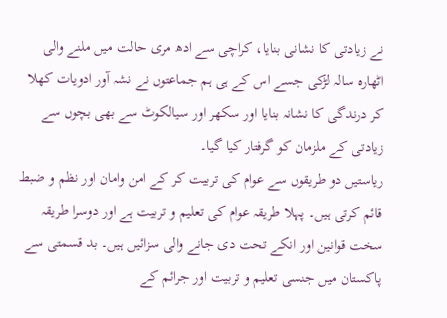نے زیادتی کا نشانی بنایا، کراچی سے ادھ مری حالت میں ملنے والی اٹھارہ سالہ لڑکی جسے اس کے ہی ہم جماعتوں نے نشہ آور ادویات کھلا کر درندگی کا نشانہ بنایا اور سکھر اور سیالکوٹ سے بھی بچوں سے زیادتی کے ملزمان کو گرفتار کیا گیا۔
ریاستیں دو طریقوں سے عوام کی تربیت کر کے امن وامان اور نظم و ضبط قائم کرتی ہیں۔ پہلا طریقہ عوام کی تعلیم و تربیت ہے اور دوسرا طریقہ سخت قوانین اور انکے تحت دی جانے والی سزائیں ہیں۔ بد قسمتی سے پاکستان میں جنسی تعلیم و تربیت اور جرائم کے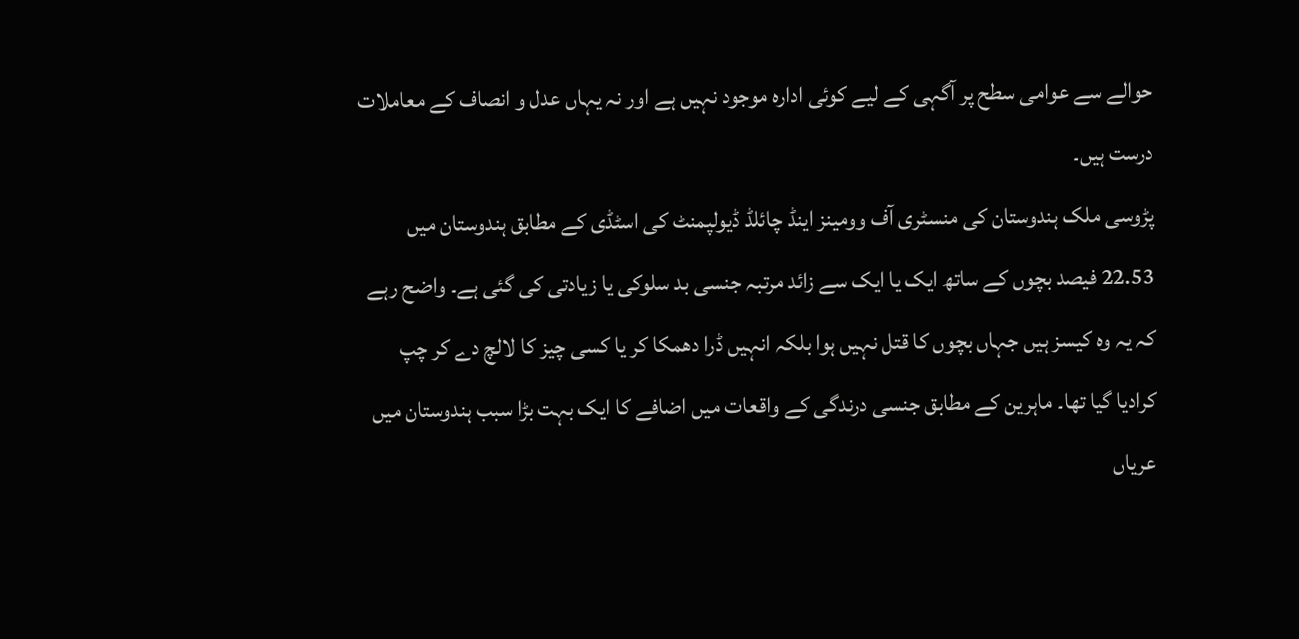حوالے سے عوامی سطح پر آگہی کے لیے کوئی ادارہ موجود نہیں ہے اور نہ یہاں عدل و انصاف کے معاملات درست ہیں۔
پڑوسی ملک ہندوستان کی منسٹری آف وومینز اینڈ چائلڈ ڈیولپمنٹ کی اسٹڈی کے مطابق ہندوستان میں 22.53 فیصد بچوں کے ساتھ ایک یا ایک سے زائد مرتبہ جنسی بد سلوکی یا زیادتی کی گئی ہے۔ واضح رہے کہ یہ وہ کیسز ہیں جہاں بچوں کا قتل نہیں ہوا بلکہ انہیں ڈرا دھمکا کر یا کسی چیز کا لالچ دے کر چپ کرادیا گیا تھا۔ ماہرین کے مطابق جنسی درندگی کے واقعات میں اضافے کا ایک بہت بڑا سبب ہندوستان میں عریاں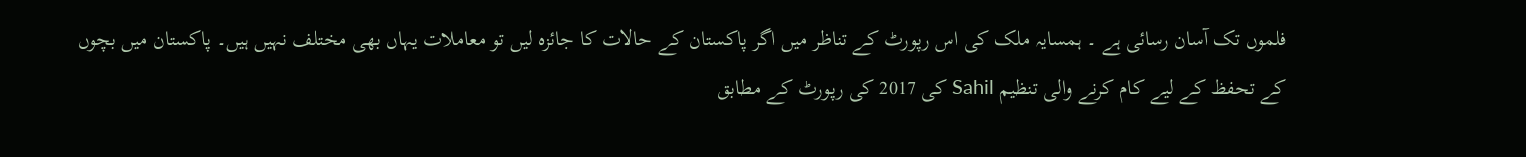فلموں تک آسان رسائی ہے ۔ ہمسایہ ملک کی اس رپورٹ کے تناظر میں اگر پاکستان کے حالات کا جائزہ لیں تو معاملات یہاں بھی مختلف نہیں ہیں۔ پاکستان میں بچوں کے تحفظ کے لیے کام کرنے والی تنظیم Sahil کی 2017 کی رپورٹ کے مطابق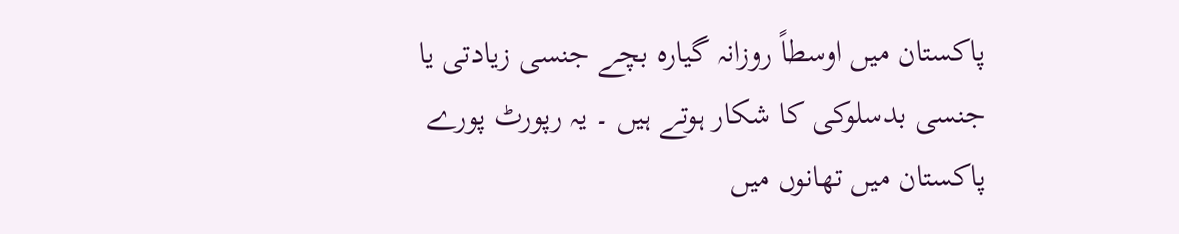پاکستان میں اوسطاً روزانہ گیارہ بچے جنسی زیادتی یا جنسی بدسلوکی کا شکار ہوتے ہیں ۔ یہ رپورٹ پورے پاکستان میں تھانوں میں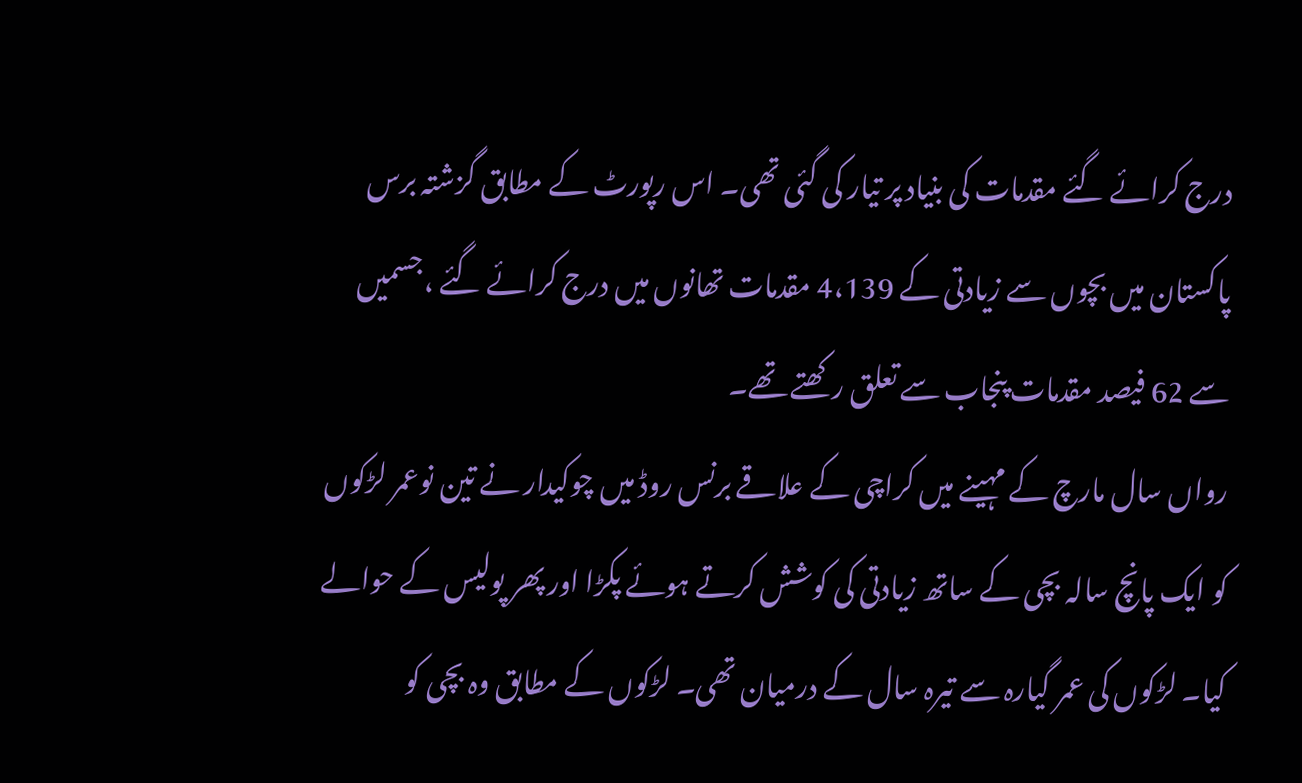درج کرائے گئے مقدمات کی بنیاد پر تیار کی گئی تھی۔ اس رپورٹ کے مطابق گزشتہ برس پاکستان میں بچوں سے زیادتی کے 4،139 مقدمات تھانوں میں درج کرائے گئے ،جسمیں سے 62 فیصد مقدمات پنجاب سے تعلق رکھتے تھے۔
رواں سال مارچ کے مہینے میں کراچی کے علاقے برنس روڈ میں چوکیدار نے تین نوعمر لڑکوں کو ایک پانچ سالہ بچی کے ساتھ زیادتی کی کوشش کرتے ہوئے پکڑا اور پھر پولیس کے حوالے کیا۔ لڑکوں کی عمر گیارہ سے تیرہ سال کے درمیان تھی۔ لڑکوں کے مطابق وہ بچی کو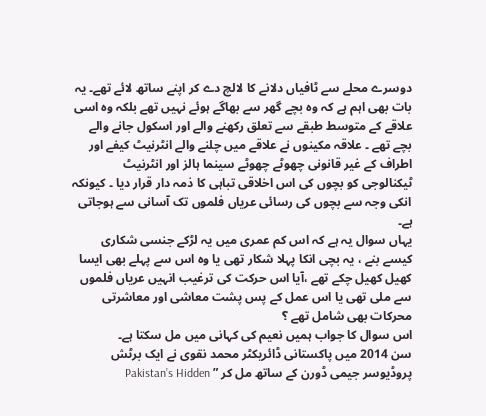دوسرے محلے سے ٹافیاں دلانے کا لالچ دے کر اپنے ساتھ لائے تھے۔ یہ بات بھی اہم ہے کہ وہ بچے گھر سے بھاگے ہوئے نہیں تھے بلکہ وہ اسی علاقے کے متوسط طبقے سے تعلق رکھنے والے اور اسکول جانے والے بچے تھے ۔ علاقہ مکینوں نے علاقے میں چلنے والے انٹرنیٹ کیفے اور اطراف کے غیر قانونی چھوٹے چھوٹے سینما ہالز اور انٹرنیٹ ٹیکنالوجی کو بچوں کی اس اخلاقی تباہی کا ذمہ دار قرار دیا ۔ کیونکہ انکی وجہ سے بچوں کی رسائی عریاں فلموں تک آسانی سے ہوجاتی ہے۔
یہاں سوال یہ ہے کہ اس کم عمری میں یہ لڑکے جنسی شکاری کیسے بنے ، یہ بچی انکا پہلا شکار تھی یا وہ اس سے پہلے بھی ایسا کھیل کھیل چکے تھے ،آیا اس حرکت کی ترغیب انہیں عریاں فلموں سے ملی تھی یا اس عمل کے پس پشت معاشی اور معاشرتی محرکات بھی شامل تھے ؟
اس سوال کا جواب ہمیں نعیم کی کہانی میں مل سکتا ہے۔
سن 2014 میں پاکستانی ڈائریکٹر محمد نقوی نے ایک برٹش پروڈیوسر جیمی ڈورن کے ساتھ مل کر ” Pakistan’s Hidden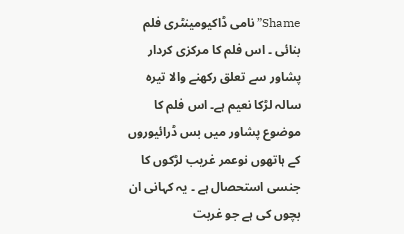Shame” نامی ڈاکیومینٹری فلم بنائی ۔ اس فلم کا مرکزی کردار پشاور سے تعلق رکھنے والا تیرہ سالہ لڑکا نعیم ہے۔ اس فلم کا موضوع پشاور میں بس ڈرائیوروں کے ہاتھوں نوعمر غریب لڑکوں کا جنسی استحصال ہے ۔ یہ کہانی ان بچوں کی ہے جو غربت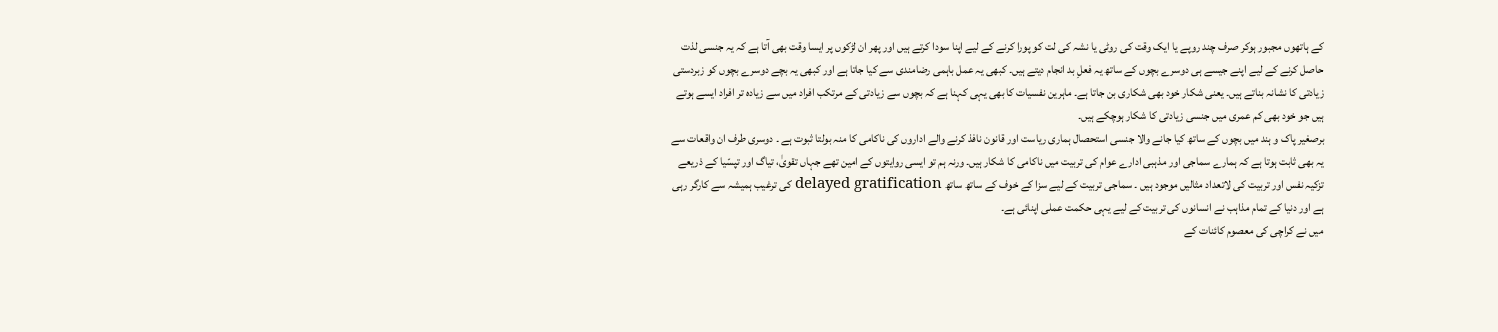کے ہاتھوں مجبور ہوکر صرف چند روپے یا ایک وقت کی روٹی یا نشہ کی لت کو پورا کرنے کے لیے اپنا سودا کرتے ہیں اور پھر ان لڑکوں پر ایسا وقت بھی آتا ہے کہ یہ جنسی لذت حاصل کرنے کے لیے اپنے جیسے ہی دوسرے بچوں کے ساتھ یہ فعلِ بد انجام دیتے ہیں۔ کبھی یہ عمل باہمی رضامندی سے کیا جاتا ہے اور کبھی یہ بچے دوسرے بچوں کو زبردستی زیادتی کا نشانہ بناتے ہیں۔ یعنی شکار خود بھی شکاری بن جاتا ہے۔ ماہرین نفسیات کا بھی یہی کہنا ہے کہ بچوں سے زیادتی کے مرتکب افراد میں سے زیادہ تر افراد ایسے ہوتے ہیں جو خود بھی کم عمری میں جنسی زیادتی کا شکار ہوچکے ہیں۔
برصغیر پاک و ہند میں بچوں کے ساتھ کیا جانے والا جنسی استحصال ہماری ریاست اور قانون نافذ کرنے والے اداروں کی ناکامی کا منہ بولتا ثبوت ہے ۔ دوسری طرف ان واقعات سے یہ بھی ثابت ہوتا ہے کہ ہمارے سماجی اور مذہبی ادارے عوام کی تربیت میں ناکامی کا شکار ہیں۔ ورنہ ہم تو ایسی روایتوں کے امین تھے جہاں تقویٰ، تیاگ اور تپسّیا کے ذریعے تزکیہ نفس اور تربیت کی لاتعداد مثالیں موجود ہیں ۔ سماجی تربیت کے لیے سزا کے خوف کے ساتھ ساتھ delayed gratification کی ترغیب ہمیشہ سے کارگر رہی ہے اور دنیا کے تمام مذاہب نے انسانوں کی تربیت کے لیے یہی حکمت عملی اپنائی ہے۔
میں نے کراچی کی معصوم کائنات کے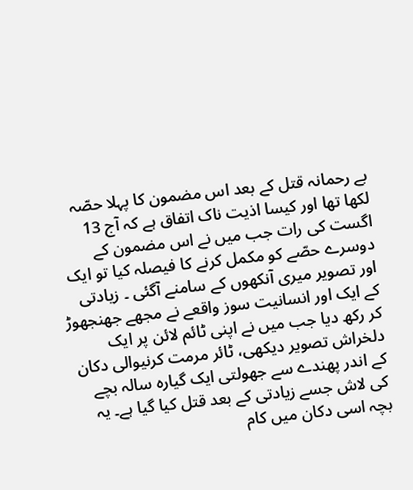بے رحمانہ قتل کے بعد اس مضمون کا پہلا حصّہ لکھا تھا اور کیسا اذیت ناک اتفاق ہے کہ آج 13 اگست کی رات جب میں نے اس مضمون کے دوسرے حصّے کو مکمل کرنے کا فیصلہ کیا تو ایک اور تصویر میری آنکھوں کے سامنے آگئی ۔ زیادتی کے ایک اور انسانیت سوز واقعے نے مجھے جھنجھوڑ کر رکھ دیا جب میں نے اپنی ٹائم لائن پر ایک دلخراش تصویر دیکھی، ٹائر مرمت کرنیوالی دکان کے اندر پھندے سے جھولتی ایک گیارہ سالہ بچے کی لاش جسے زیادتی کے بعد قتل کیا گیا ہے۔ یہ بچہ اسی دکان میں کام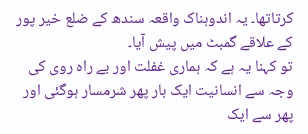کرتاتھا۔ یہ اندوہناک واقعہ سندھ کے ضلع خیر پور کے علاقے گمبٹ میں پیش آیا۔
تو کہنا یہ ہے کہ ہماری غفلت اور بے راہ روی کی وجہ سے انسانیت ایک بار پھر شرمسار ہوگئی اور پھر سے ایک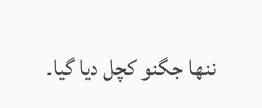ننھا جگنو کچل دیا گیا۔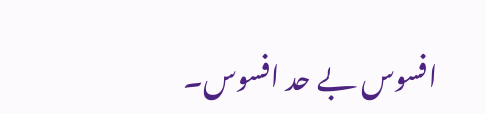افسوس بے حد افسوس۔